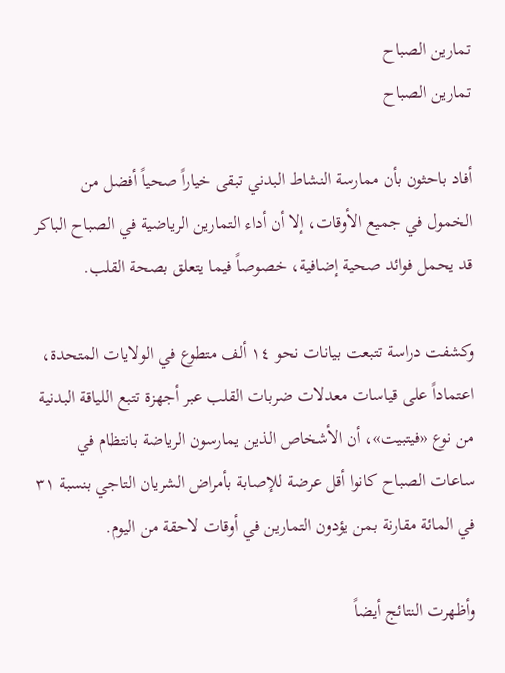تمارين الصباح
تمارين الصباح

أفاد باحثون بأن ممارسة النشاط البدني تبقى خياراً صحياً أفضل من الخمول في جميع الأوقات، إلا أن أداء التمارين الرياضية في الصباح الباكر قد يحمل فوائد صحية إضافية، خصوصاً فيما يتعلق بصحة القلب.

وكشفت دراسة تتبعت بيانات نحو ١٤ ألف متطوع في الولايات المتحدة، اعتماداً على قياسات معدلات ضربات القلب عبر أجهزة تتبع اللياقة البدنية من نوع «فيتبيت»، أن الأشخاص الذين يمارسون الرياضة بانتظام في ساعات الصباح كانوا أقل عرضة للإصابة بأمراض الشريان التاجي بنسبة ٣١ في المائة مقارنة بمن يؤدون التمارين في أوقات لاحقة من اليوم.

وأظهرت النتائج أيضاً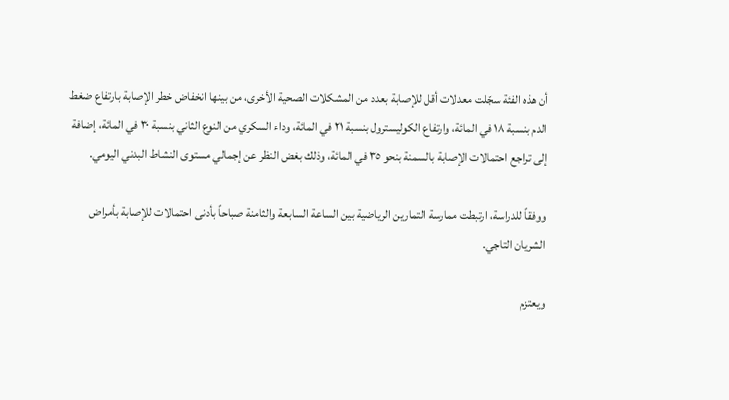أن هذه الفئة سجّلت معدلات أقل للإصابة بعدد من المشكلات الصحية الأخرى، من بينها انخفاض خطر الإصابة بارتفاع ضغط الدم بنسبة ١٨ في المائة، وارتفاع الكوليسترول بنسبة ٢١ في المائة، وداء السكري من النوع الثاني بنسبة ٣٠ في المائة، إضافة إلى تراجع احتمالات الإصابة بالسمنة بنحو ٣٥ في المائة، وذلك بغض النظر عن إجمالي مستوى النشاط البدني اليومي.

ووفقاً للدراسة، ارتبطت ممارسة التمارين الرياضية بين الساعة السابعة والثامنة صباحاً بأدنى احتمالات للإصابة بأمراض الشريان التاجي.

ويعتزم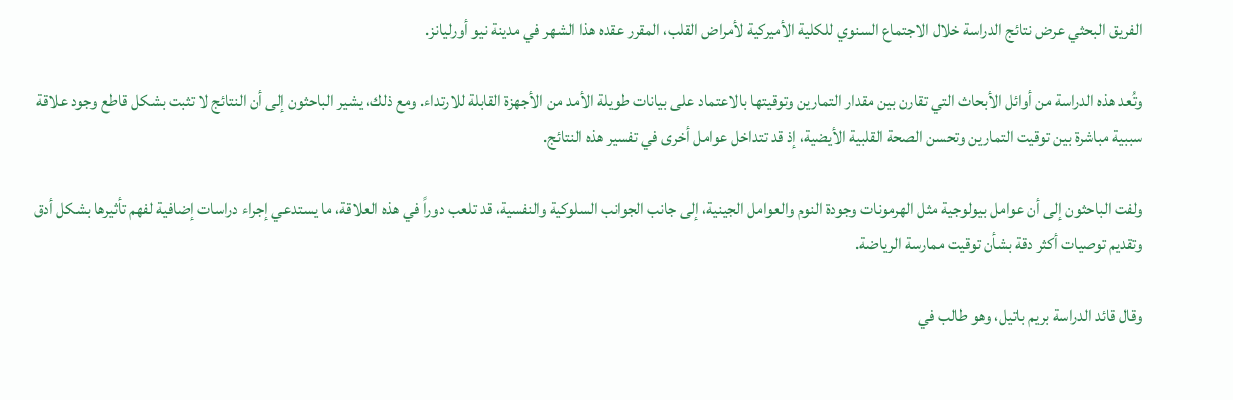الفريق البحثي عرض نتائج الدراسة خلال الاجتماع السنوي للكلية الأميركية لأمراض القلب، المقرر عقده هذا الشهر في مدينة نيو أورليانز.

وتُعد هذه الدراسة من أوائل الأبحاث التي تقارن بين مقدار التمارين وتوقيتها بالاعتماد على بيانات طويلة الأمد من الأجهزة القابلة للارتداء. ومع ذلك، يشير الباحثون إلى أن النتائج لا تثبت بشكل قاطع وجود علاقة سببية مباشرة بين توقيت التمارين وتحسن الصحة القلبية الأيضية، إذ قد تتداخل عوامل أخرى في تفسير هذه النتائج.

ولفت الباحثون إلى أن عوامل بيولوجية مثل الهرمونات وجودة النوم والعوامل الجينية، إلى جانب الجوانب السلوكية والنفسية، قد تلعب دوراً في هذه العلاقة، ما يستدعي إجراء دراسات إضافية لفهم تأثيرها بشكل أدق وتقديم توصيات أكثر دقة بشأن توقيت ممارسة الرياضة.

وقال قائد الدراسة بريم باتيل، وهو طالب في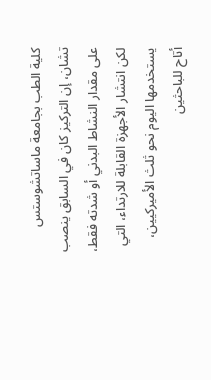كلية الطب بجامعة ماساتشوستس تشان، إن التركيز كان في السابق ينصب على مقدار النشاط البدني أو شدته فقط، لكن انتشار الأجهزة القابلة للارتداء، التي يستخدمها اليوم نحو ثلث الأميركيين، أتاح للباحثين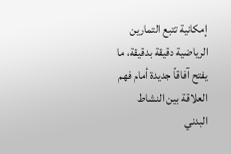إمكانية تتبع التمارين الرياضية دقيقة بدقيقة، ما يفتح آفاقاً جديدة أمام فهم العلاقة بين النشاط البدني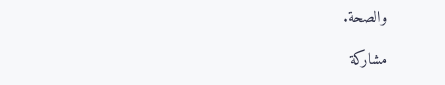والصحة.

مشاركة